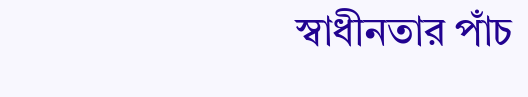স্বাধীনতার পাঁচ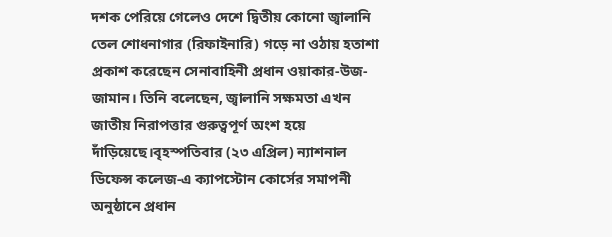দশক পেরিয়ে গেলেও দেশে দ্বিতীয় কোনো জ্বালানি তেল শোধনাগার (রিফাইনারি) গড়ে না ওঠায় হতাশা প্রকাশ করেছেন সেনাবাহিনী প্রধান ওয়াকার-উজ-জামান। তিনি বলেছেন, জ্বালানি সক্ষমতা এখন জাতীয় নিরাপত্তার গুরুত্বপূর্ণ অংশ হয়ে দাঁড়িয়েছে।বৃহস্পতিবার (২৩ এপ্রিল) ন্যাশনাল ডিফেন্স কলেজ-এ ক্যাপস্টোন কোর্সের সমাপনী অনুষ্ঠানে প্রধান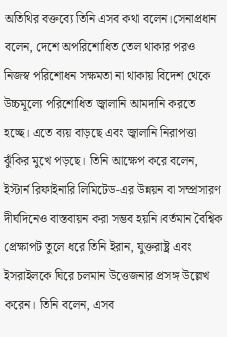অতিথির বক্তব্যে তিনি এসব কথা বলেন।সেনাপ্রধান বলেন, দেশে অপরিশোধিত তেল থাকার পরও নিজস্ব পরিশোধন সক্ষমতা না থাকায় বিদেশ থেকে উচ্চমূল্যে পরিশোধিত জ্বালানি আমদানি করতে হচ্ছে। এতে ব্যয় বাড়ছে এবং জ্বালানি নিরাপত্তা ঝুঁকির মুখে পড়ছে। তিনি আক্ষেপ করে বলেন, ইস্টার্ন রিফাইনারি লিমিটেড-এর উন্নয়ন বা সম্প্রসারণ দীর্ঘদিনেও বাস্তবায়ন করা সম্ভব হয়নি।বর্তমান বৈশ্বিক প্রেক্ষাপট তুলে ধরে তিনি ইরান, যুক্তরাষ্ট্র এবং ইসরাইলকে ঘিরে চলমান উত্তেজনার প্রসঙ্গ উল্লেখ করেন। তিনি বলেন, এসব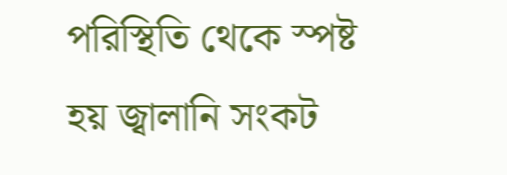পরিস্থিতি থেকে স্পষ্ট হয় জ্বালানি সংকট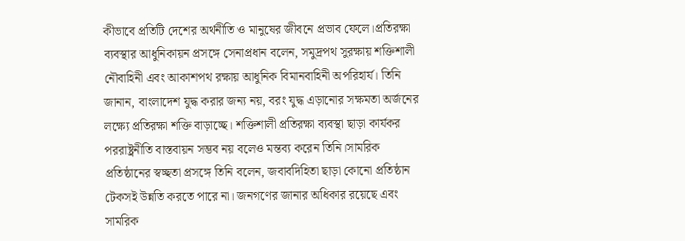কীভাবে প্রতিটি দেশের অর্থনীতি ও মানুষের জীবনে প্রভাব ফেলে।প্রতিরক্ষা ব্যবস্থার আধুনিকায়ন প্রসঙ্গে সেনাপ্রধান বলেন, সমুদ্রপথ সুরক্ষায় শক্তিশালী নৌবাহিনী এবং আকাশপথ রক্ষায় আধুনিক বিমানবাহিনী অপরিহার্য। তিনি জানান, বাংলাদেশ যুদ্ধ করার জন্য নয়, বরং যুদ্ধ এড়ানোর সক্ষমতা অর্জনের লক্ষ্যে প্রতিরক্ষা শক্তি বাড়াচ্ছে। শক্তিশালী প্রতিরক্ষা ব্যবস্থা ছাড়া কার্যকর পররাষ্ট্রনীতি বাস্তবায়ন সম্ভব নয় বলেও মন্তব্য করেন তিনি।সামরিক প্রতিষ্ঠানের স্বচ্ছতা প্রসঙ্গে তিনি বলেন, জবাবদিহিতা ছাড়া কোনো প্রতিষ্ঠান টেকসই উন্নতি করতে পারে না। জনগণের জানার অধিকার রয়েছে এবং সামরিক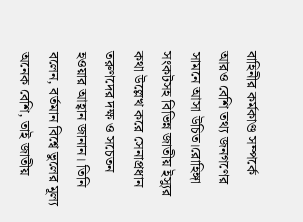বাহিনীর কর্মকাণ্ড সম্পর্কে আরও বেশি তথ্য জনগণের সামনে আসা উচিত।রোহিঙ্গা সংকটসহ বিভিন্ন জাতীয় ইস্যুর কথা উল্লেখ করে সেনাপ্রধান তরুণদের দক্ষ ও সচেতন হওয়ার আহ্বান জানান। তিনি বলেন, বর্তমান বিশ্বে ভুলের মূল্য অনেক বেশি, তাই জাতীয়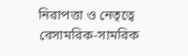নিরাপত্তা ও নেতৃত্বে বেসামরিক-সামরিক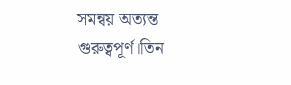সমন্বয় অত্যন্ত গুরুত্বপূর্ণ।তিন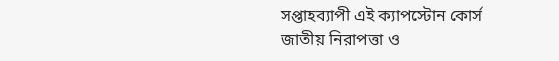সপ্তাহব্যাপী এই ক্যাপস্টোন কোর্স জাতীয় নিরাপত্তা ও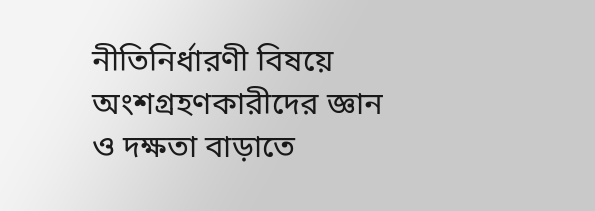নীতিনির্ধারণী বিষয়ে অংশগ্রহণকারীদের জ্ঞান ও দক্ষতা বাড়াতে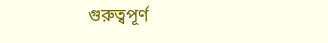গুরুত্বপূর্ণ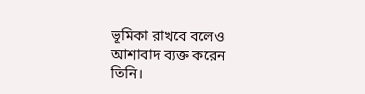ভূমিকা রাখবে বলেও আশাবাদ ব্যক্ত করেন তিনি।